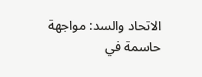الاتحاد والسد: مواجهة حاسمة في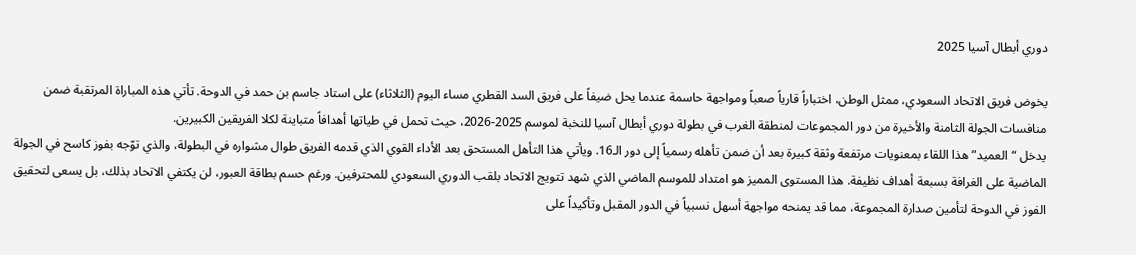دوري أبطال آسيا 2025

يخوض فريق الاتحاد السعودي، ممثل الوطن، اختباراً قارياً صعباً ومواجهة حاسمة عندما يحل ضيفاً على فريق السد القطري مساء اليوم (الثلاثاء) على استاد جاسم بن حمد في الدوحة. تأتي هذه المباراة المرتقبة ضمن منافسات الجولة الثامنة والأخيرة من دور المجموعات لمنطقة الغرب في بطولة دوري أبطال آسيا للنخبة لموسم 2025-2026، حيث تحمل في طياتها أهدافاً متباينة لكلا الفريقين الكبيرين.
يدخل “العميد” هذا اللقاء بمعنويات مرتفعة وثقة كبيرة بعد أن ضمن تأهله رسمياً إلى دور الـ16. ويأتي هذا التأهل المستحق بعد الأداء القوي الذي قدمه الفريق طوال مشواره في البطولة، والذي توّجه بفوز كاسح في الجولة الماضية على الغرافة بسبعة أهداف نظيفة. هذا المستوى المميز هو امتداد للموسم الماضي الذي شهد تتويج الاتحاد بلقب الدوري السعودي للمحترفين. ورغم حسم بطاقة العبور، لن يكتفي الاتحاد بذلك، بل يسعى لتحقيق الفوز في الدوحة لتأمين صدارة المجموعة، مما قد يمنحه مواجهة أسهل نسبياً في الدور المقبل وتأكيداً على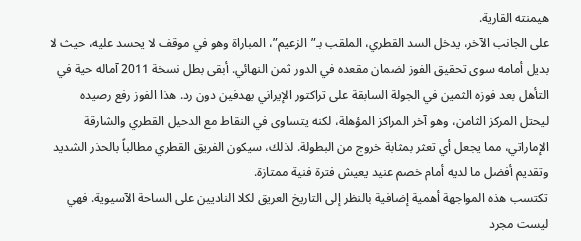هيمنته القارية.
على الجانب الآخر، يدخل السد القطري، الملقب بـ”الزعيم”، المباراة وهو في موقف لا يحسد عليه، حيث لا بديل أمامه سوى تحقيق الفوز لضمان مقعده في الدور ثمن النهائي. أبقى بطل نسخة 2011 آماله حية في التأهل بعد فوزه الثمين في الجولة السابقة على تراكتور الإيراني بهدفين دون رد. هذا الفوز رفع رصيده ليحتل المركز الثامن، وهو آخر المراكز المؤهلة، لكنه يتساوى في النقاط مع الدحيل القطري والشارقة الإماراتي، مما يجعل أي تعثر بمثابة خروج من البطولة. لذلك، سيكون الفريق القطري مطالباً بالحذر الشديد وتقديم أفضل ما لديه أمام خصم عنيد يعيش فترة فنية ممتازة.
تكتسب هذه المواجهة أهمية إضافية بالنظر إلى التاريخ العريق لكلا الناديين على الساحة الآسيوية. فهي ليست مجرد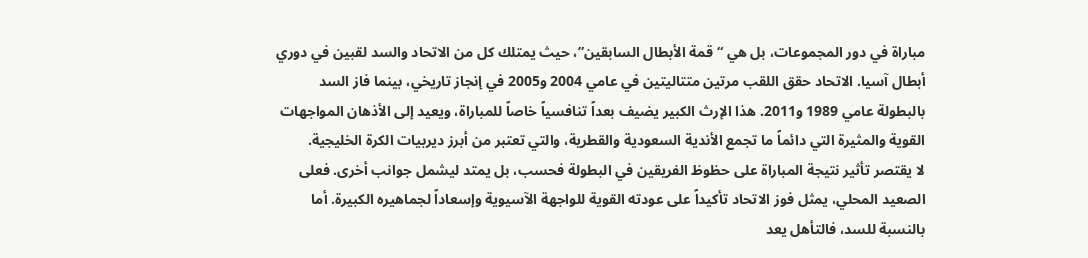مباراة في دور المجموعات، بل هي “قمة الأبطال السابقين”، حيث يمتلك كل من الاتحاد والسد لقبين في دوري أبطال آسيا. الاتحاد حقق اللقب مرتين متتاليتين في عامي 2004 و2005 في إنجاز تاريخي، بينما فاز السد بالبطولة عامي 1989 و2011. هذا الإرث الكبير يضيف بعداً تنافسياً خاصاً للمباراة، ويعيد إلى الأذهان المواجهات القوية والمثيرة التي دائماً ما تجمع الأندية السعودية والقطرية، والتي تعتبر من أبرز ديربيات الكرة الخليجية.
لا يقتصر تأثير نتيجة المباراة على حظوظ الفريقين في البطولة فحسب، بل يمتد ليشمل جوانب أخرى. فعلى الصعيد المحلي، يمثل فوز الاتحاد تأكيداً على عودته القوية للواجهة الآسيوية وإسعاداً لجماهيره الكبيرة. أما بالنسبة للسد، فالتأهل يعد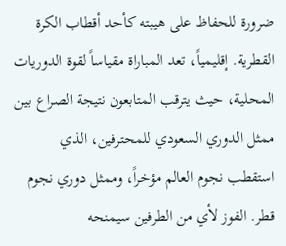ضرورة للحفاظ على هيبته كأحد أقطاب الكرة القطرية. إقليمياً، تعد المباراة مقياساً لقوة الدوريات المحلية، حيث يترقب المتابعون نتيجة الصراع بين ممثل الدوري السعودي للمحترفين، الذي استقطب نجوم العالم مؤخراً، وممثل دوري نجوم قطر. الفوز لأي من الطرفين سيمنحه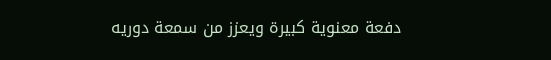دفعة معنوية كبيرة ويعزز من سمعة دوريه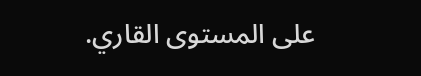على المستوى القاري.